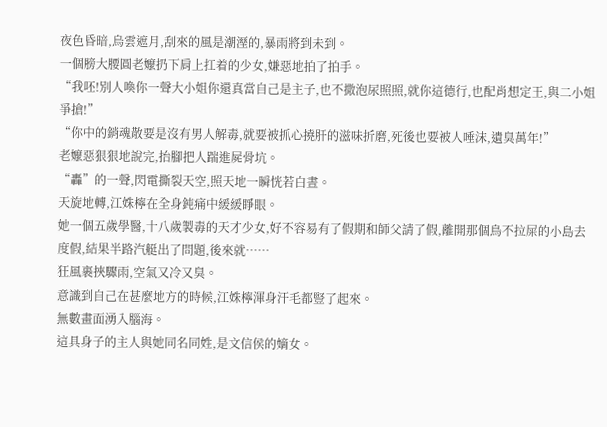夜色昏暗,烏雲遮月,刮來的風是潮溼的,暴雨將到未到。
一個膀大腰圓老嬤扔下肩上扛着的少女,嫌惡地拍了拍手。
“我呸!別人喚你一聲大小姐你還真當自己是主子,也不撒泡尿照照,就你這德行,也配肖想定王,與二小姐爭搶!”
“你中的銷魂散要是沒有男人解毒,就要被抓心撓肝的滋味折磨,死後也要被人唾沫,遺臭萬年!”
老嬤惡狠狠地說完,抬腳把人踹進屍骨坑。
“轟”的一聲,閃電撕裂天空,照天地一瞬恍若白晝。
天旋地轉,江姝檸在全身鈍痛中緩緩睜眼。
她一個五歲學醫,十八歲製毒的天才少女,好不容易有了假期和師父請了假,離開那個鳥不拉屎的小島去度假,結果半路汽艇出了問題,後來就……
狂風裹挾驟雨,空氣又冷又臭。
意識到自己在甚麼地方的時候,江姝檸渾身汗毛都豎了起來。
無數畫面湧入腦海。
這具身子的主人與她同名同姓,是文信侯的嫡女。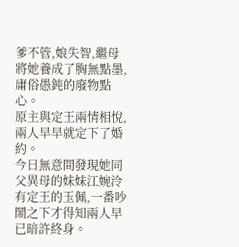爹不管,娘失智,繼母將她養成了胸無點墨,庸俗愚鈍的廢物點心。
原主與定王兩情相悅,兩人早早就定下了婚約。
今日無意間發現她同父異母的妹妹江婉泠有定王的玉佩,一番吵鬧之下才得知兩人早已暗許終身。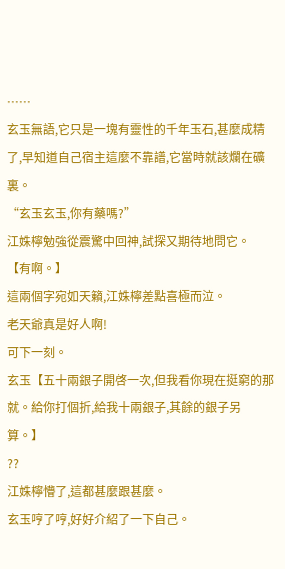……
玄玉無語,它只是一塊有靈性的千年玉石,甚麼成精了,早知道自己宿主這麼不靠譜,它當時就該爛在礦裏。
“玄玉玄玉,你有藥嗎?”
江姝檸勉強從震驚中回神,試探又期待地問它。
【有啊。】
這兩個字宛如天籟,江姝檸差點喜極而泣。
老天爺真是好人啊!
可下一刻。
玄玉【五十兩銀子開啓一次,但我看你現在挺窮的那就。給你打個折,給我十兩銀子,其餘的銀子另算。】
??
江姝檸懵了,這都甚麼跟甚麼。
玄玉哼了哼,好好介紹了一下自己。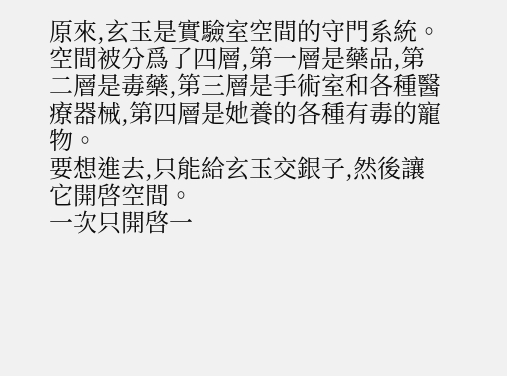原來,玄玉是實驗室空間的守門系統。
空間被分爲了四層,第一層是藥品,第二層是毒藥,第三層是手術室和各種醫療器械,第四層是她養的各種有毒的寵物。
要想進去,只能給玄玉交銀子,然後讓它開啓空間。
一次只開啓一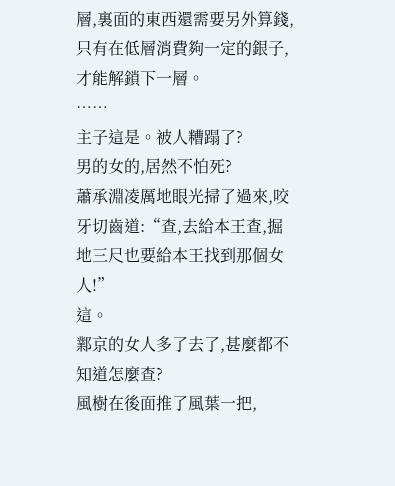層,裏面的東西還需要另外算錢,只有在低層消費夠一定的銀子,才能解鎖下一層。
……
主子這是。被人糟蹋了?
男的女的,居然不怕死?
蕭承淵凌厲地眼光掃了過來,咬牙切齒道:“查,去給本王查,掘地三尺也要給本王找到那個女人!”
這。
鄴京的女人多了去了,甚麼都不知道怎麼查?
風樹在後面推了風葉一把,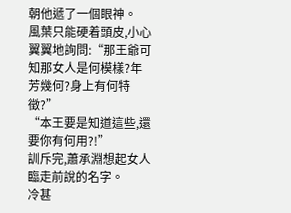朝他遞了一個眼神。
風葉只能硬着頭皮,小心翼翼地詢問:“那王爺可知那女人是何模樣?年芳幾何?身上有何特徵?”
“本王要是知道這些,還要你有何用?!”
訓斥完,蕭承淵想起女人臨走前說的名字。
冷甚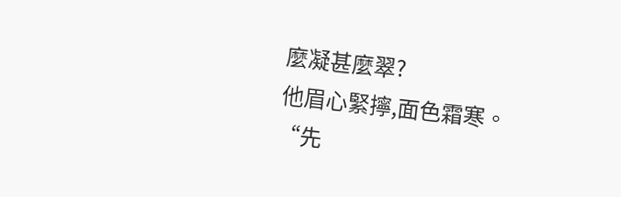麼凝甚麼翠?
他眉心緊擰,面色霜寒。
“先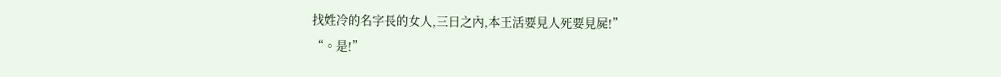找姓冷的名字長的女人,三日之內,本王活要見人死要見屍!”
“。是!”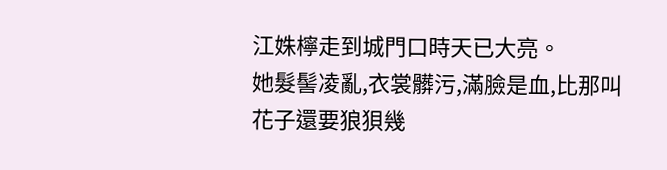江姝檸走到城門口時天已大亮。
她髮髻凌亂,衣裳髒污,滿臉是血,比那叫花子還要狼狽幾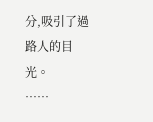分,吸引了過路人的目光。
……